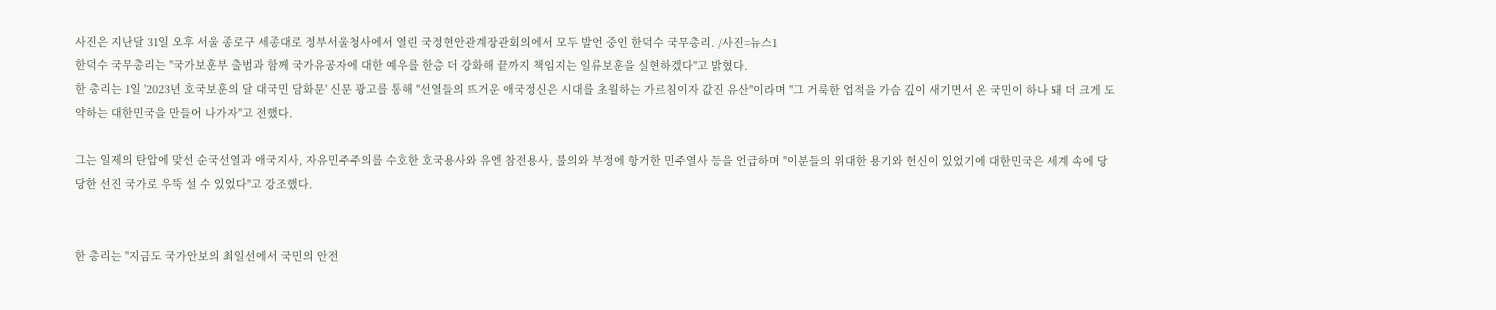사진은 지난달 31일 오후 서울 종로구 세종대로 정부서울청사에서 열린 국정현안관계장관회의에서 모두 발언 중인 한덕수 국무총리. /사진=뉴스1
한덕수 국무총리는 "국가보훈부 출범과 함께 국가유공자에 대한 예우를 한층 더 강화해 끝까지 책임지는 일류보훈을 실현하겠다"고 밝혔다.
한 총리는 1일 '2023년 호국보훈의 달 대국민 담화문' 신문 광고를 통해 "선열들의 뜨거운 애국정신은 시대를 초월하는 가르침이자 값진 유산"이라며 "그 거룩한 업적을 가슴 깊이 새기면서 온 국민이 하나 돼 더 크게 도약하는 대한민국을 만들어 나가자"고 전했다.

그는 일제의 탄압에 맞선 순국선열과 애국지사, 자유민주주의를 수호한 호국용사와 유엔 참전용사, 불의와 부정에 항거한 민주열사 등을 언급하며 "이분들의 위대한 용기와 헌신이 있었기에 대한민국은 세계 속에 당당한 선진 국가로 우뚝 설 수 있었다"고 강조했다.


한 총리는 "지금도 국가안보의 최일선에서 국민의 안전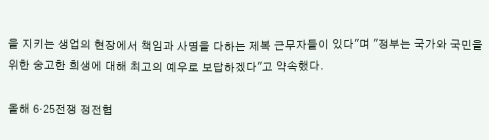을 지키는 생업의 현장에서 책임과 사명을 다하는 제복 근무자들이 있다"며 "정부는 국가와 국민을 위한 숭고한 희생에 대해 최고의 예우로 보답하겠다"고 약속했다.

올해 6·25전쟁 정전협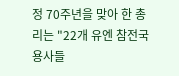정 70주년을 맞아 한 총리는 "22개 유엔 참전국 용사들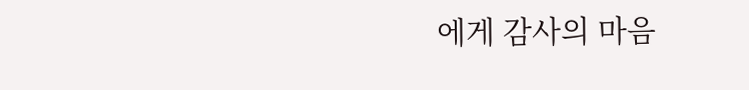에게 감사의 마음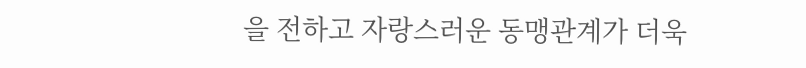을 전하고 자랑스러운 동맹관계가 더욱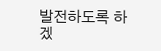발전하도록 하겠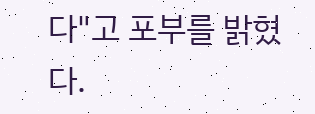다"고 포부를 밝혔다.